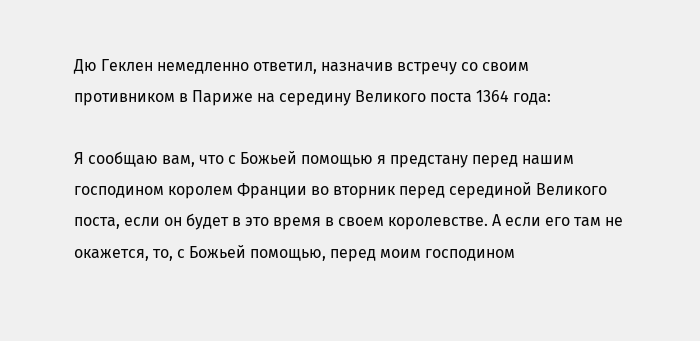Дю Геклен немедленно ответил, назначив встречу со своим противником в Париже на середину Великого поста 1364 года:

Я сообщаю вам, что с Божьей помощью я предстану перед нашим господином королем Франции во вторник перед серединой Великого поста, если он будет в это время в своем королевстве. А если его там не окажется, то, с Божьей помощью, перед моим господином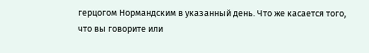герцогом Нормандским в указанный день. Что же касается того, что вы говорите или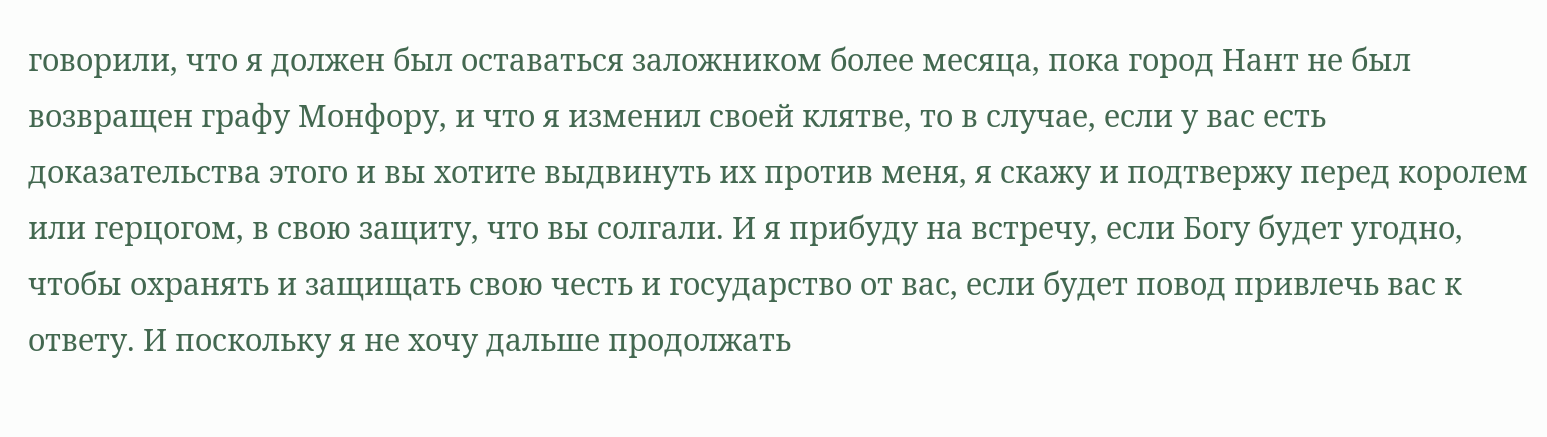говорили, что я должен был оставаться заложником более месяца, пока город Нант не был возвращен графу Монфору, и что я изменил своей клятве, то в случае, если у вас есть доказательства этого и вы хотите выдвинуть их против меня, я скажу и подтвержу перед королем или герцогом, в свою защиту, что вы солгали. И я прибуду на встречу, если Богу будет угодно, чтобы охранять и защищать свою честь и государство от вас, если будет повод привлечь вас к ответу. И поскольку я не хочу дальше продолжать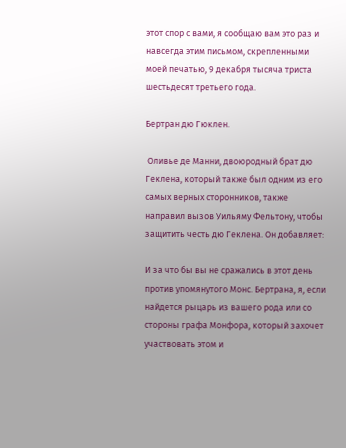этот спор с вами, я сообщаю вам это раз и навсегда этим письмом, скрепленными моей печатью, 9 декабря тысяча триста шестьдесят третьего года.

Бертран дю Гюклен.

 Оливье де Манни, двоюродный брат дю Геклена, который также был одним из его самых верных сторонников, также направил вызов Уильяму Фельтону, чтобы защитить честь дю Геклена. Он добавляет:

И за что бы вы не сражались в этот день против упомянутого Монс. Бертрана, я, если найдется рыцарь из вашего рода или со стороны графа Монфора, который захочет участвовать этом и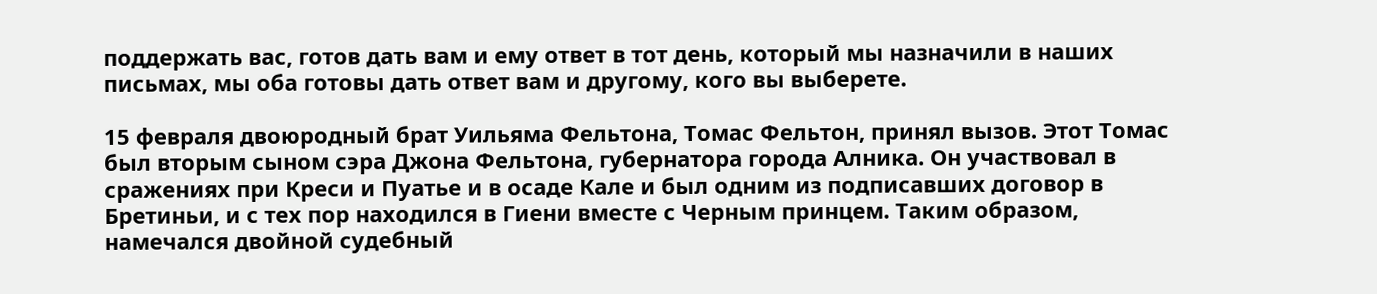поддержать вас, готов дать вам и ему ответ в тот день, который мы назначили в наших письмах, мы оба готовы дать ответ вам и другому, кого вы выберете.

15 февраля двоюродный брат Уильяма Фельтона, Томас Фельтон, принял вызов. Этот Томас был вторым сыном сэра Джона Фельтона, губернатора города Алника. Он участвовал в сражениях при Креси и Пуатье и в осаде Кале и был одним из подписавших договор в Бретиньи, и с тех пор находился в Гиени вместе с Черным принцем. Таким образом, намечался двойной судебный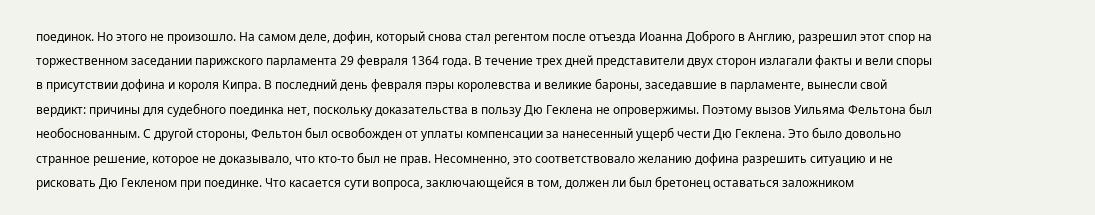поединок. Но этого не произошло. На самом деле, дофин, который снова стал регентом после отъезда Иоанна Доброго в Англию, разрешил этот спор на торжественном заседании парижского парламента 29 февраля 1364 года. В течение трех дней представители двух сторон излагали факты и вели споры в присутствии дофина и короля Кипра. В последний день февраля пэры королевства и великие бароны, заседавшие в парламенте, вынесли свой вердикт: причины для судебного поединка нет, поскольку доказательства в пользу Дю Геклена не опровержимы. Поэтому вызов Уильяма Фельтона был необоснованным. С другой стороны, Фельтон был освобожден от уплаты компенсации за нанесенный ущерб чести Дю Геклена. Это было довольно странное решение, которое не доказывало, что кто-то был не прав. Несомненно, это соответствовало желанию дофина разрешить ситуацию и не рисковать Дю Гекленом при поединке. Что касается сути вопроса, заключающейся в том, должен ли был бретонец оставаться заложником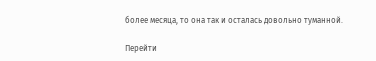более месяца, то она так и осталась довольно туманной.

Перейти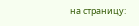на страницу: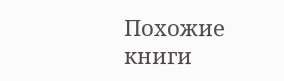Похожие книги